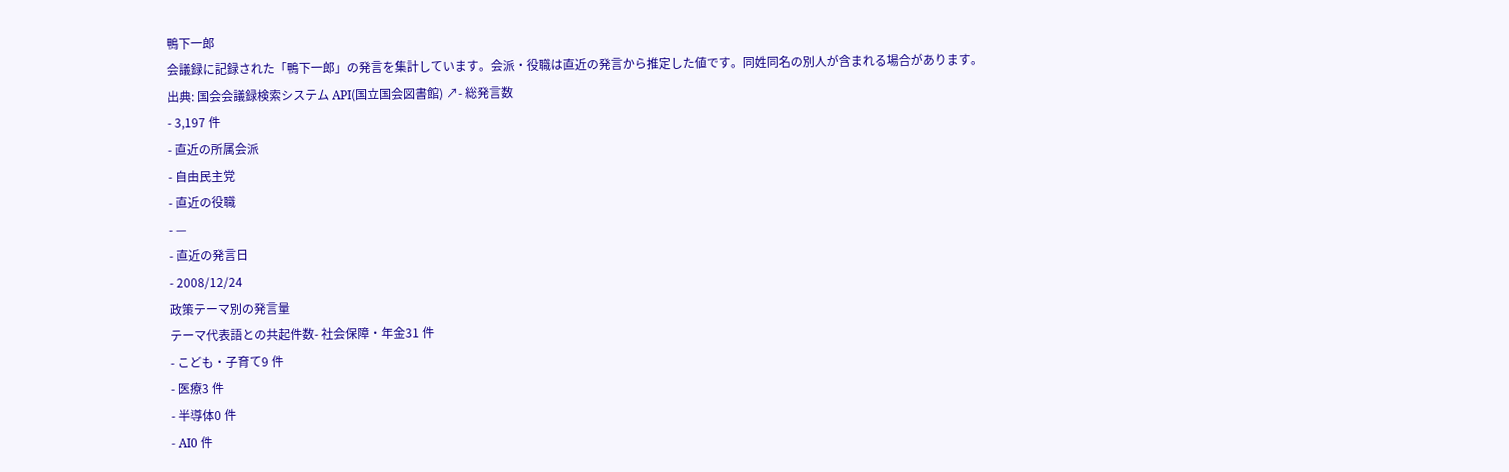鴨下一郎
会議録に記録された「鴨下一郎」の発言を集計しています。会派・役職は直近の発言から推定した値です。同姓同名の別人が含まれる場合があります。
出典: 国会会議録検索システム API(国立国会図書館) ↗- 総発言数
- 3,197 件
- 直近の所属会派
- 自由民主党
- 直近の役職
- —
- 直近の発言日
- 2008/12/24
政策テーマ別の発言量
テーマ代表語との共起件数- 社会保障・年金31 件
- こども・子育て9 件
- 医療3 件
- 半導体0 件
- AI0 件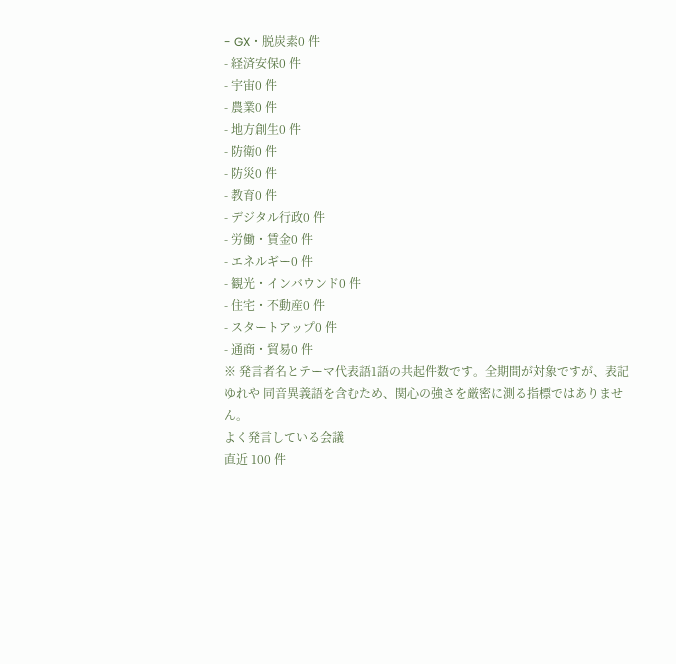- GX・脱炭素0 件
- 経済安保0 件
- 宇宙0 件
- 農業0 件
- 地方創生0 件
- 防衛0 件
- 防災0 件
- 教育0 件
- デジタル行政0 件
- 労働・賃金0 件
- エネルギー0 件
- 観光・インバウンド0 件
- 住宅・不動産0 件
- スタートアップ0 件
- 通商・貿易0 件
※ 発言者名とテーマ代表語1語の共起件数です。全期間が対象ですが、表記ゆれや 同音異義語を含むため、関心の強さを厳密に測る指標ではありません。
よく発言している会議
直近 100 件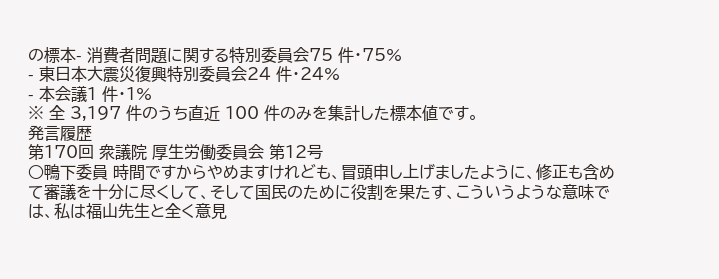の標本- 消費者問題に関する特別委員会75 件・75%
- 東日本大震災復興特別委員会24 件・24%
- 本会議1 件・1%
※ 全 3,197 件のうち直近 100 件のみを集計した標本値です。
発言履歴
第170回 衆議院 厚生労働委員会 第12号
○鴨下委員 時間ですからやめますけれども、冒頭申し上げましたように、修正も含めて審議を十分に尽くして、そして国民のために役割を果たす、こういうような意味では、私は福山先生と全く意見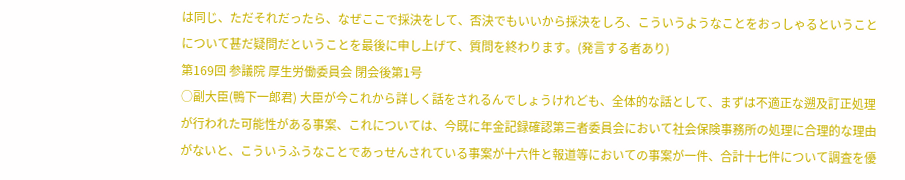は同じ、ただそれだったら、なぜここで採決をして、否決でもいいから採決をしろ、こういうようなことをおっしゃるということについて甚だ疑問だということを最後に申し上げて、質問を終わります。(発言する者あり)
第169回 参議院 厚生労働委員会 閉会後第1号
○副大臣(鴨下一郎君) 大臣が今これから詳しく話をされるんでしょうけれども、全体的な話として、まずは不適正な遡及訂正処理が行われた可能性がある事案、これについては、今既に年金記録確認第三者委員会において社会保険事務所の処理に合理的な理由がないと、こういうふうなことであっせんされている事案が十六件と報道等においての事案が一件、合計十七件について調査を優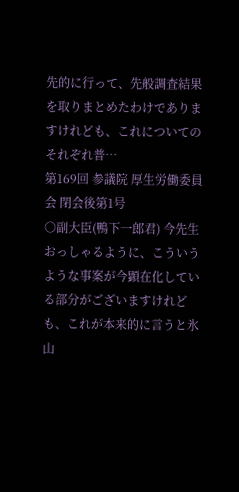先的に行って、先般調査結果を取りまとめたわけでありますけれども、これについてのそれぞれ普…
第169回 参議院 厚生労働委員会 閉会後第1号
○副大臣(鴨下一郎君) 今先生おっしゃるように、こういうような事案が今顕在化している部分がございますけれども、これが本来的に言うと氷山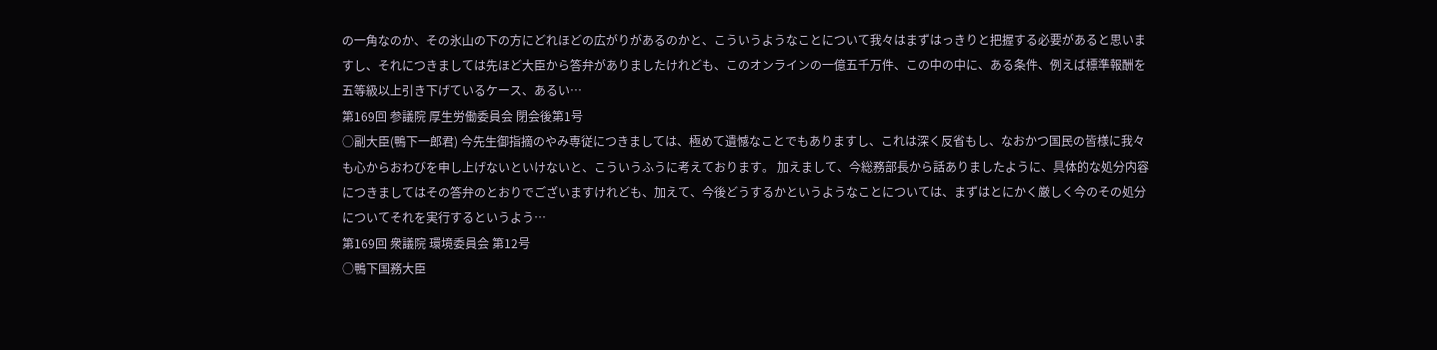の一角なのか、その氷山の下の方にどれほどの広がりがあるのかと、こういうようなことについて我々はまずはっきりと把握する必要があると思いますし、それにつきましては先ほど大臣から答弁がありましたけれども、このオンラインの一億五千万件、この中の中に、ある条件、例えば標準報酬を五等級以上引き下げているケース、あるい…
第169回 参議院 厚生労働委員会 閉会後第1号
○副大臣(鴨下一郎君) 今先生御指摘のやみ専従につきましては、極めて遺憾なことでもありますし、これは深く反省もし、なおかつ国民の皆様に我々も心からおわびを申し上げないといけないと、こういうふうに考えております。 加えまして、今総務部長から話ありましたように、具体的な処分内容につきましてはその答弁のとおりでございますけれども、加えて、今後どうするかというようなことについては、まずはとにかく厳しく今のその処分についてそれを実行するというよう…
第169回 衆議院 環境委員会 第12号
○鴨下国務大臣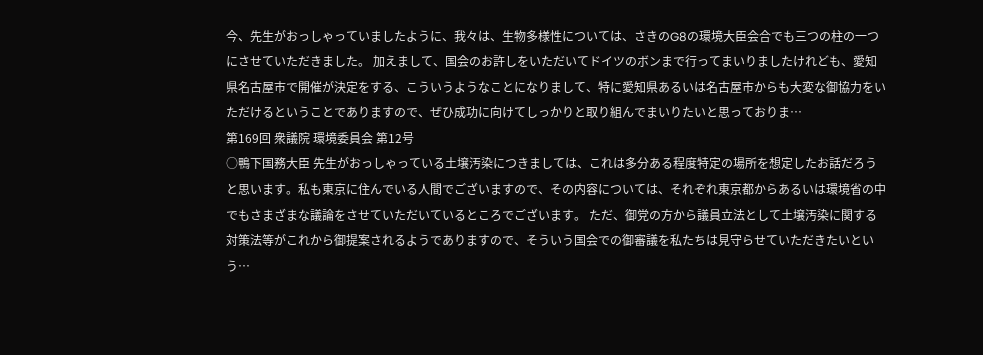今、先生がおっしゃっていましたように、我々は、生物多様性については、さきのG8の環境大臣会合でも三つの柱の一つにさせていただきました。 加えまして、国会のお許しをいただいてドイツのボンまで行ってまいりましたけれども、愛知県名古屋市で開催が決定をする、こういうようなことになりまして、特に愛知県あるいは名古屋市からも大変な御協力をいただけるということでありますので、ぜひ成功に向けてしっかりと取り組んでまいりたいと思っておりま…
第169回 衆議院 環境委員会 第12号
○鴨下国務大臣 先生がおっしゃっている土壌汚染につきましては、これは多分ある程度特定の場所を想定したお話だろうと思います。私も東京に住んでいる人間でございますので、その内容については、それぞれ東京都からあるいは環境省の中でもさまざまな議論をさせていただいているところでございます。 ただ、御党の方から議員立法として土壌汚染に関する対策法等がこれから御提案されるようでありますので、そういう国会での御審議を私たちは見守らせていただきたいという…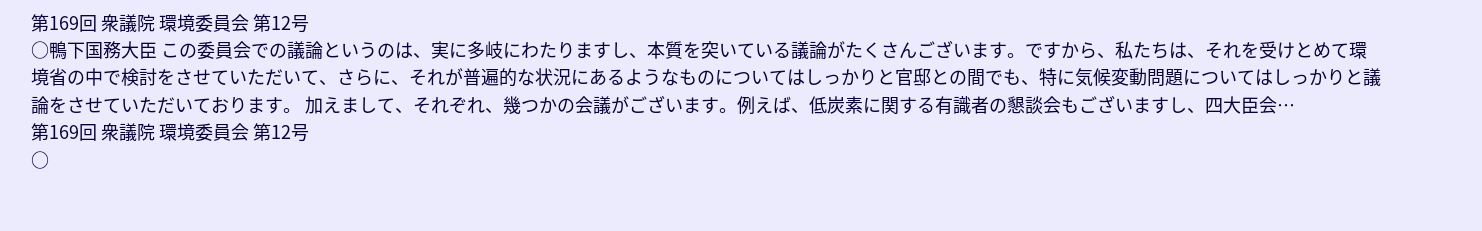第169回 衆議院 環境委員会 第12号
○鴨下国務大臣 この委員会での議論というのは、実に多岐にわたりますし、本質を突いている議論がたくさんございます。ですから、私たちは、それを受けとめて環境省の中で検討をさせていただいて、さらに、それが普遍的な状況にあるようなものについてはしっかりと官邸との間でも、特に気候変動問題についてはしっかりと議論をさせていただいております。 加えまして、それぞれ、幾つかの会議がございます。例えば、低炭素に関する有識者の懇談会もございますし、四大臣会…
第169回 衆議院 環境委員会 第12号
○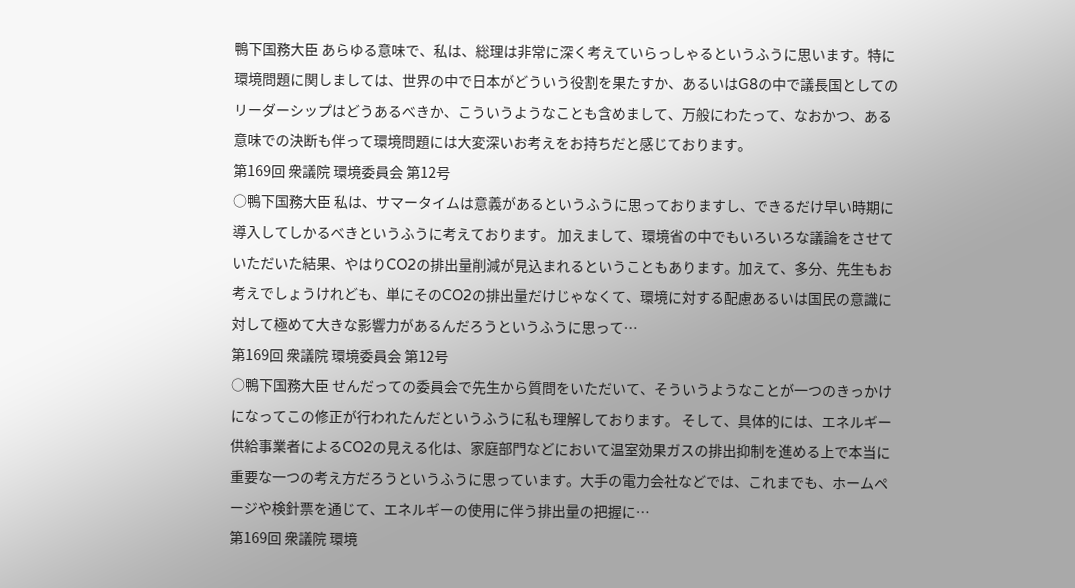鴨下国務大臣 あらゆる意味で、私は、総理は非常に深く考えていらっしゃるというふうに思います。特に環境問題に関しましては、世界の中で日本がどういう役割を果たすか、あるいはG8の中で議長国としてのリーダーシップはどうあるべきか、こういうようなことも含めまして、万般にわたって、なおかつ、ある意味での決断も伴って環境問題には大変深いお考えをお持ちだと感じております。
第169回 衆議院 環境委員会 第12号
○鴨下国務大臣 私は、サマータイムは意義があるというふうに思っておりますし、できるだけ早い時期に導入してしかるべきというふうに考えております。 加えまして、環境省の中でもいろいろな議論をさせていただいた結果、やはりCO2の排出量削減が見込まれるということもあります。加えて、多分、先生もお考えでしょうけれども、単にそのCO2の排出量だけじゃなくて、環境に対する配慮あるいは国民の意識に対して極めて大きな影響力があるんだろうというふうに思って…
第169回 衆議院 環境委員会 第12号
○鴨下国務大臣 せんだっての委員会で先生から質問をいただいて、そういうようなことが一つのきっかけになってこの修正が行われたんだというふうに私も理解しております。 そして、具体的には、エネルギー供給事業者によるCO2の見える化は、家庭部門などにおいて温室効果ガスの排出抑制を進める上で本当に重要な一つの考え方だろうというふうに思っています。大手の電力会社などでは、これまでも、ホームページや検針票を通じて、エネルギーの使用に伴う排出量の把握に…
第169回 衆議院 環境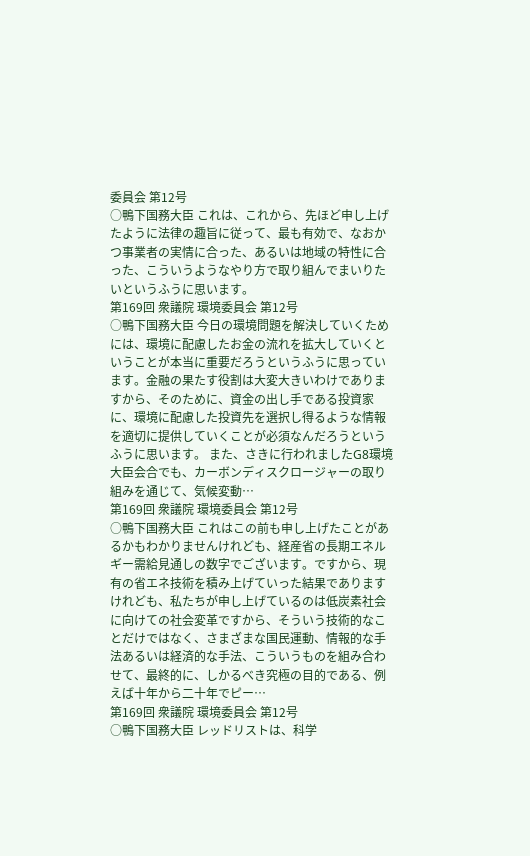委員会 第12号
○鴨下国務大臣 これは、これから、先ほど申し上げたように法律の趣旨に従って、最も有効で、なおかつ事業者の実情に合った、あるいは地域の特性に合った、こういうようなやり方で取り組んでまいりたいというふうに思います。
第169回 衆議院 環境委員会 第12号
○鴨下国務大臣 今日の環境問題を解決していくためには、環境に配慮したお金の流れを拡大していくということが本当に重要だろうというふうに思っています。金融の果たす役割は大変大きいわけでありますから、そのために、資金の出し手である投資家に、環境に配慮した投資先を選択し得るような情報を適切に提供していくことが必須なんだろうというふうに思います。 また、さきに行われましたG8環境大臣会合でも、カーボンディスクロージャーの取り組みを通じて、気候変動…
第169回 衆議院 環境委員会 第12号
○鴨下国務大臣 これはこの前も申し上げたことがあるかもわかりませんけれども、経産省の長期エネルギー需給見通しの数字でございます。ですから、現有の省エネ技術を積み上げていった結果でありますけれども、私たちが申し上げているのは低炭素社会に向けての社会変革ですから、そういう技術的なことだけではなく、さまざまな国民運動、情報的な手法あるいは経済的な手法、こういうものを組み合わせて、最終的に、しかるべき究極の目的である、例えば十年から二十年でピー…
第169回 衆議院 環境委員会 第12号
○鴨下国務大臣 レッドリストは、科学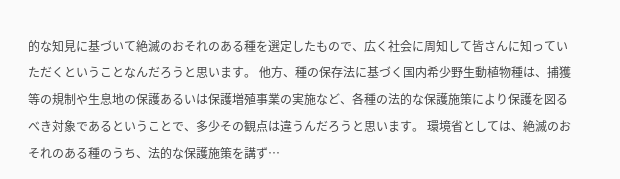的な知見に基づいて絶滅のおそれのある種を選定したもので、広く社会に周知して皆さんに知っていただくということなんだろうと思います。 他方、種の保存法に基づく国内希少野生動植物種は、捕獲等の規制や生息地の保護あるいは保護増殖事業の実施など、各種の法的な保護施策により保護を図るべき対象であるということで、多少その観点は違うんだろうと思います。 環境省としては、絶滅のおそれのある種のうち、法的な保護施策を講ず…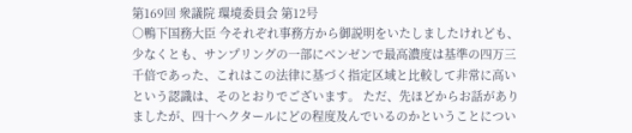第169回 衆議院 環境委員会 第12号
○鴨下国務大臣 今それぞれ事務方から御説明をいたしましたけれども、少なくとも、サンプリングの一部にベンゼンで最高濃度は基準の四万三千倍であった、これはこの法律に基づく指定区域と比較して非常に高いという認識は、そのとおりでございます。 ただ、先ほどからお話がありましたが、四十ヘクタールにどの程度及んでいるのかということについ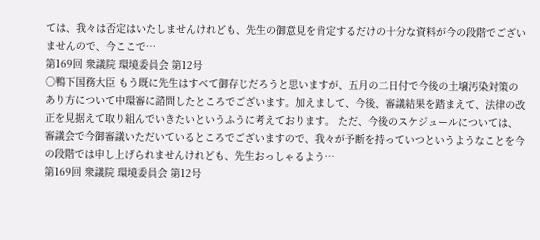ては、我々は否定はいたしませんけれども、先生の御意見を肯定するだけの十分な資料が今の段階でございませんので、今ここで…
第169回 衆議院 環境委員会 第12号
○鴨下国務大臣 もう既に先生はすべて御存じだろうと思いますが、五月の二日付で今後の土壌汚染対策のあり方について中環審に諮問したところでございます。加えまして、今後、審議結果を踏まえて、法律の改正を見据えて取り組んでいきたいというふうに考えております。 ただ、今後のスケジュールについては、審議会で今御審議いただいているところでございますので、我々が予断を持っていつというようなことを今の段階では申し上げられませんけれども、先生おっしゃるよう…
第169回 衆議院 環境委員会 第12号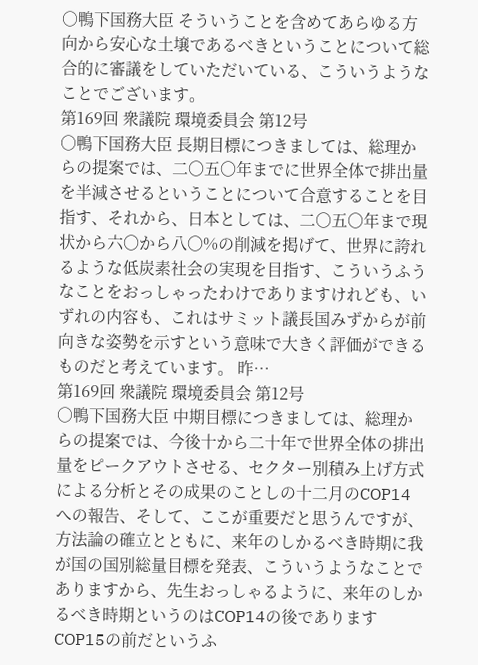○鴨下国務大臣 そういうことを含めてあらゆる方向から安心な土壌であるべきということについて総合的に審議をしていただいている、こういうようなことでございます。
第169回 衆議院 環境委員会 第12号
○鴨下国務大臣 長期目標につきましては、総理からの提案では、二〇五〇年までに世界全体で排出量を半減させるということについて合意することを目指す、それから、日本としては、二〇五〇年まで現状から六〇から八〇%の削減を掲げて、世界に誇れるような低炭素社会の実現を目指す、こういうふうなことをおっしゃったわけでありますけれども、いずれの内容も、これはサミット議長国みずからが前向きな姿勢を示すという意味で大きく評価ができるものだと考えています。 昨…
第169回 衆議院 環境委員会 第12号
○鴨下国務大臣 中期目標につきましては、総理からの提案では、今後十から二十年で世界全体の排出量をピークアウトさせる、セクター別積み上げ方式による分析とその成果のことしの十二月のCOP14への報告、そして、ここが重要だと思うんですが、方法論の確立とともに、来年のしかるべき時期に我が国の国別総量目標を発表、こういうようなことでありますから、先生おっしゃるように、来年のしかるべき時期というのはCOP14の後でありますCOP15の前だというふ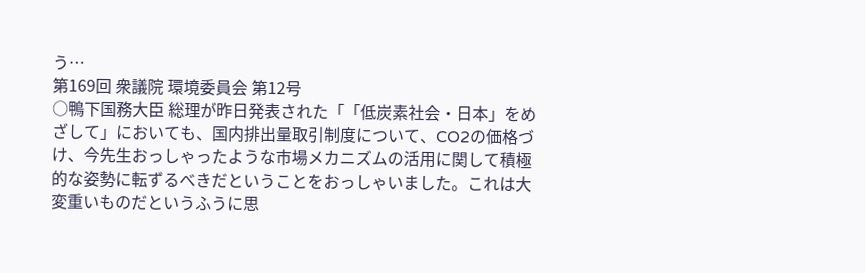う…
第169回 衆議院 環境委員会 第12号
○鴨下国務大臣 総理が昨日発表された「「低炭素社会・日本」をめざして」においても、国内排出量取引制度について、CO2の価格づけ、今先生おっしゃったような市場メカニズムの活用に関して積極的な姿勢に転ずるべきだということをおっしゃいました。これは大変重いものだというふうに思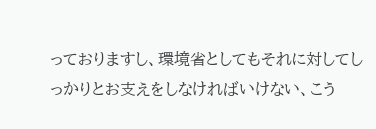っておりますし、環境省としてもそれに対してしっかりとお支えをしなければいけない、こう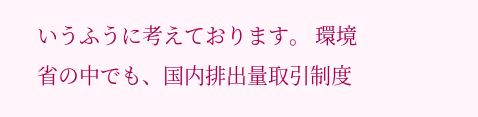いうふうに考えております。 環境省の中でも、国内排出量取引制度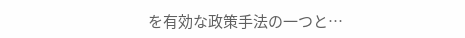を有効な政策手法の一つと…